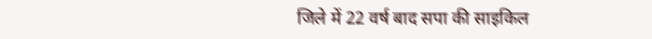जिले में 22 वर्ष बाद सपा की साइकिल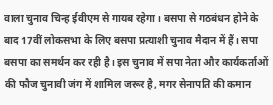वाला चुनाव चिन्ह ईवीएम से गायब रहेगा। बसपा से गठबंधन होने के बाद 17वीं लोकसभा के लिए बसपा प्रत्याशी चुनाव मैदान में हैं। सपा बसपा का समर्थन कर रही है। इस चुनाव में सपा नेता और कार्यकर्ताओं की फौज चुनावी जंग में शामिल जरूर है, मगर सेनापति की कमान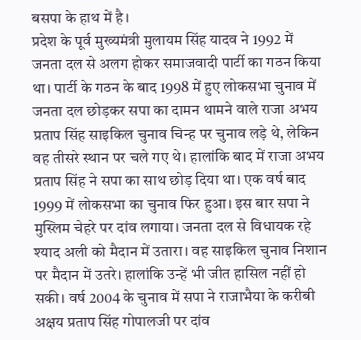बसपा के हाथ में है।
प्रदेश के पूर्व मुख्यमंत्री मुलायम सिंह यादव ने 1992 में जनता दल से अलग होकर समाजवादी पार्टी का गठन किया था। पार्टी के गठन के बाद 1998 में हुए लोकसभा चुनाव में जनता दल छोड़कर सपा का दामन थामने वाले राजा अभय प्रताप सिंह साइकिल चुनाव चिन्ह पर चुनाव लड़े थे, लेकिन वह तीसरे स्थान पर चले गए थे। हालांकि बाद में राजा अभय प्रताप सिंह ने सपा का साथ छोड़ दिया था। एक वर्ष बाद 1999 में लोकसभा का चुनाव फिर हुआ। इस बार सपा ने मुस्लिम चेहरे पर दांव लगाया। जनता दल से विधायक रहे श्याद अली को मैदान में उतारा। वह साइकिल चुनाव निशान पर मैदान में उतरे। हालांकि उन्हें भी जीत हासिल नहीं हो सकी। वर्ष 2004 के चुनाव में सपा ने राजाभैया के करीबी अक्षय प्रताप सिंह गोपालजी पर दांव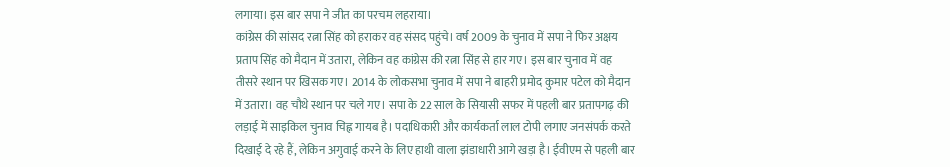लगाया। इस बार सपा ने जीत का परचम लहराया।
कांग्रेस की सांसद रत्ना सिंह को हराकर वह संसद पहुंचे। वर्ष 2009 के चुनाव में सपा ने फिर अक्षय प्रताप सिंह को मैदान में उतारा, लेकिन वह कांग्रेस की रत्ना सिंह से हार गए। इस बार चुनाव में वह तीसरे स्थान पर खिसक गए। 2014 के लोकसभा चुनाव में सपा ने बाहरी प्रमोद कुमार पटेल को मैदान में उतारा। वह चौथे स्थान पर चले गए। सपा के 22 साल के सियासी सफर में पहली बार प्रतापगढ़ की लड़ाई में साइकिल चुनाव चिह्न गायब है। पदाधिकारी और कार्यकर्ता लाल टोपी लगाए जनसंपर्क करते दिखाई दे रहे हैं, लेकिन अगुवाई करने के लिए हाथी वाला झंडाधारी आगे खड़ा है। ईवीएम से पहली बार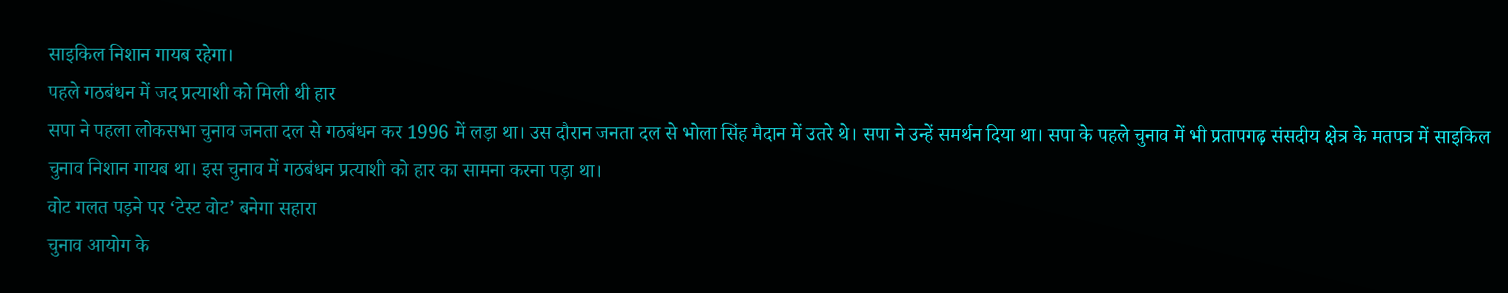साइकिल निशान गायब रहेगा।
पहले गठबंधन में जद प्रत्याशी को मिली थी हार
सपा ने पहला लोकसभा चुनाव जनता दल से गठबंधन कर 1996 में लड़ा था। उस दौरान जनता दल से भोला सिंह मैदान में उतरे थे। सपा ने उन्हें समर्थन दिया था। सपा के पहले चुनाव में भी प्रतापगढ़ संसदीय क्षेत्र के मतपत्र में साइकिल चुनाव निशान गायब था। इस चुनाव में गठबंधन प्रत्याशी को हार का सामना करना पड़ा था।
वोट गलत पड़ने पर ‘टेस्ट वोट’ बनेगा सहारा
चुनाव आयोग के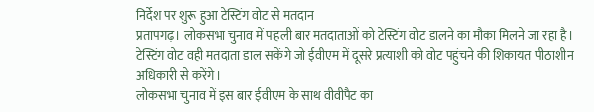निर्देश पर शुरू हुआ टेस्टिंग वोट से मतदान
प्रतापगढ़। लोकसभा चुनाव में पहली बार मतदाताओं को टेस्टिंग वोट डालने का मौका मिलने जा रहा है। टेस्टिंग वोट वही मतदाता डाल सकेंगे जो ईवीएम में दूसरे प्रत्याशी को वोट पहुंचने की शिकायत पीठाशीन अधिकारी से करेंगे।
लोकसभा चुनाव में इस बार ईवीएम के साथ वीवीपैट का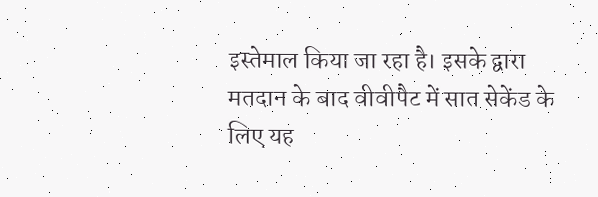इस्तेमाल किया जा रहा है। इसके द्वारा मतदान के बाद वीवीपैट में सात सेकेंड के लिए यह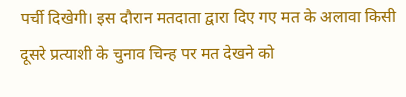पर्ची दिखेगी। इस दौरान मतदाता द्वारा दिए गए मत के अलावा किसी दूसरे प्रत्याशी के चुनाव चिन्ह पर मत देखने को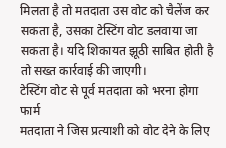मिलता है तो मतदाता उस वोट को चैलेंज कर सकता है, उसका टेस्टिंग वोट डलवाया जा सकता है। यदि शिकायत झूठी साबित होती है तो सख्त कार्रवाई की जाएगी।
टेस्टिंग वोट से पूर्व मतदाता को भरना होगा फार्म
मतदाता ने जिस प्रत्याशी को वोट देने के लिए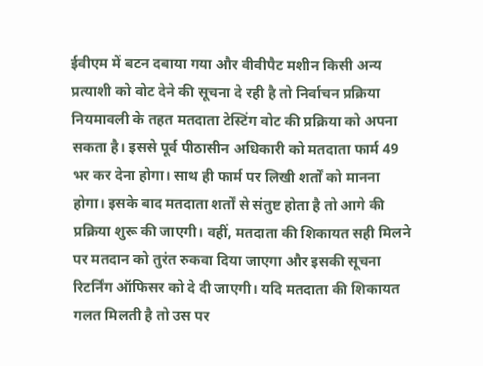ईवीएम में बटन दबाया गया और वीवीपैट मशीन किसी अन्य प्रत्याशी को वोट देने की सूचना दे रही है तो निर्वाचन प्रक्रिया नियमावली के तहत मतदाता टेस्टिंग वोट की प्रक्रिया को अपना सकता है। इससे पूर्व पीठासीन अधिकारी को मतदाता फार्म 49 भर कर देना होगा। साथ ही फार्म पर लिखी शर्तों को मानना होगा। इसके बाद मतदाता शर्तों से संतुष्ट होता है तो आगे की प्रक्रिया शुरू की जाएगी। वहीं, मतदाता की शिकायत सही मिलने पर मतदान को तुरंत रुकवा दिया जाएगा और इसकी सूचना रिटर्निंग ऑफिसर को दे दी जाएगी। यदि मतदाता की शिकायत गलत मिलती है तो उस पर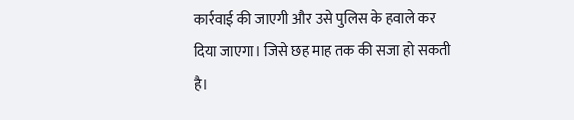कार्रवाई की जाएगी और उसे पुलिस के हवाले कर दिया जाएगा। जिसे छह माह तक की सजा हो सकती है।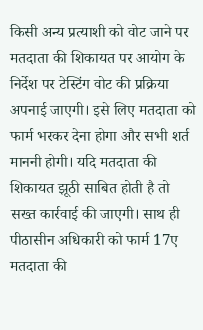किसी अन्य प्रत्याशी को वोट जाने पर मतदाता की शिकायत पर आयोग के निर्देश पर टेस्टिंग वोट की प्रक्रिया अपनाई जाएगी। इसे लिए मतदाता को फार्म भरकर देना होगा और सभी शर्त माननी होगी। यदि मतदाता की शिकायत झूठी साबित होती है तो सख्त कार्रवाई की जाएगी। साथ ही पीठासीन अधिकारी को फार्म 17ए मतदाता की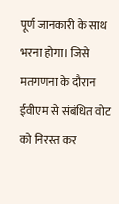पूर्ण जानकारी के साथ भरना होगा। जिसे मतगणना के दौरान ईवीएम से संबंधित वोट को निरस्त कर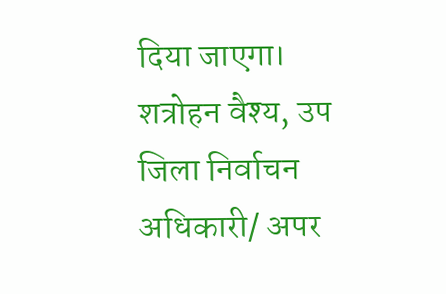दिया जाएगा।
शत्रोहन वैश्य, उप जिला निर्वाचन अधिकारी/ अपर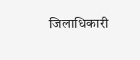जिलाधिकारी